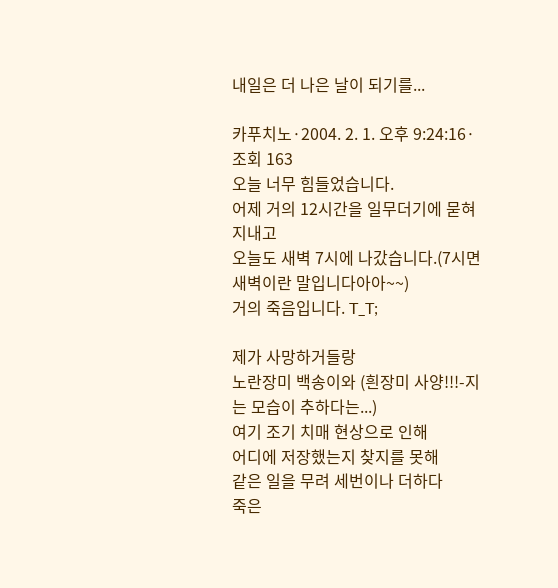내일은 더 나은 날이 되기를...

카푸치노·2004. 2. 1. 오후 9:24:16·조회 163
오늘 너무 힘들었습니다.
어제 거의 12시간을 일무더기에 묻혀 지내고
오늘도 새벽 7시에 나갔습니다.(7시면 새벽이란 말입니다아아~~)
거의 죽음입니다. T_T;

제가 사망하거들랑
노란장미 백송이와 (흰장미 사양!!!-지는 모습이 추하다는...)
여기 조기 치매 현상으로 인해
어디에 저장했는지 찾지를 못해
같은 일을 무려 세번이나 더하다
죽은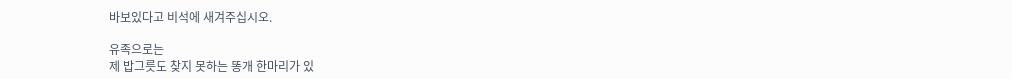바보있다고 비석에 새겨주십시오.

유족으로는
제 밥그릇도 찾지 못하는 똥개 한마리가 있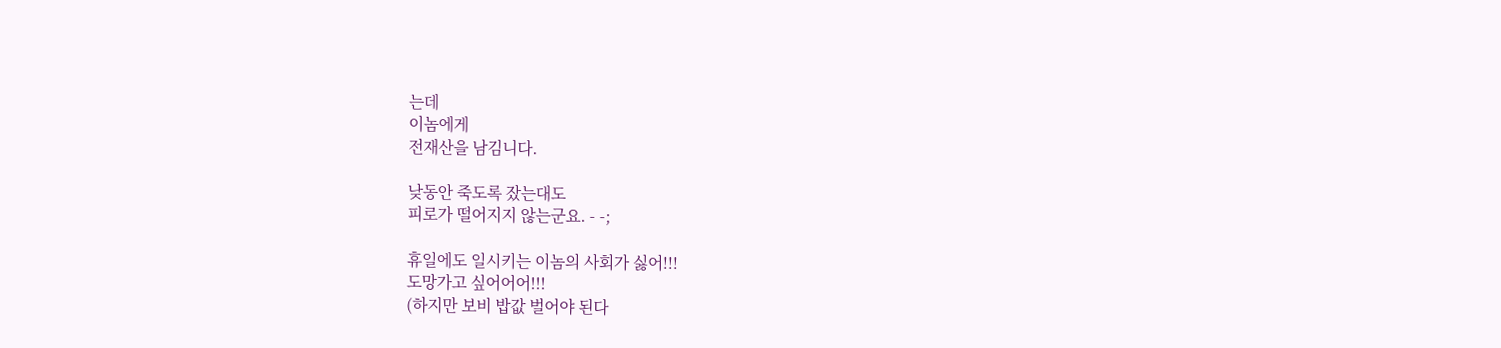는데
이놈에게
전재산을 남김니다.

낮동안 죽도록 잤는대도
피로가 떨어지지 않는군요. - -;

휴일에도 일시키는 이놈의 사회가 싫어!!!
도망가고 싶어어어!!!
(하지만 보비 밥값 벌어야 된다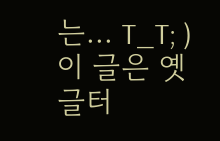는... T_T; )
이 글은 옛 글터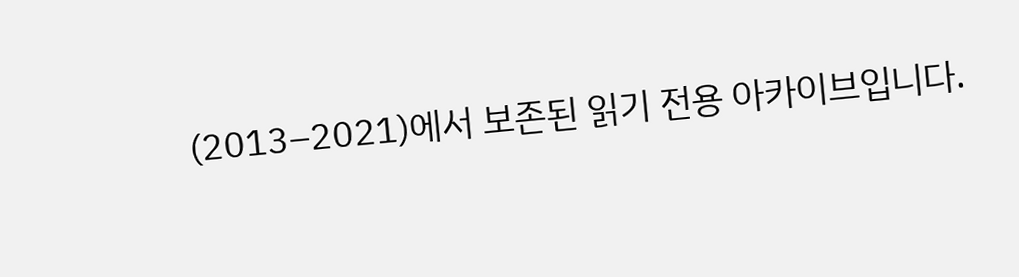(2013–2021)에서 보존된 읽기 전용 아카이브입니다.